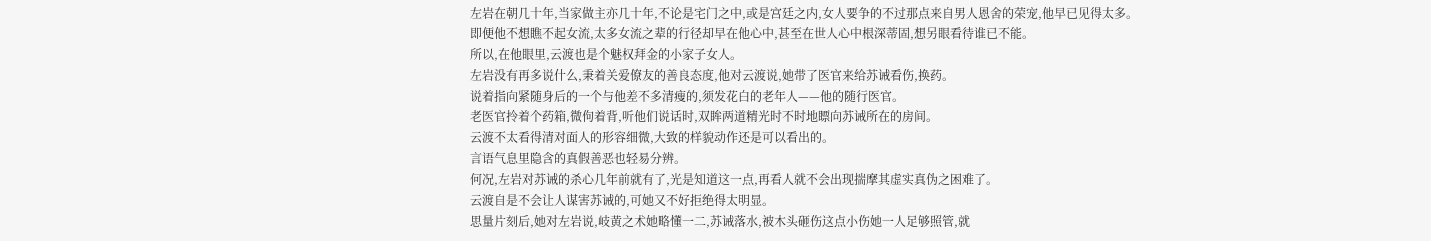左岩在朝几十年,当家做主亦几十年,不论是宅门之中,或是宫廷之内,女人要争的不过那点来自男人恩舍的荣宠,他早已见得太多。
即便他不想瞧不起女流,太多女流之辈的行径却早在他心中,甚至在世人心中根深蒂固,想另眼看待谁已不能。
所以,在他眼里,云渡也是个魅权拜金的小家子女人。
左岩没有再多说什么,秉着关爱僚友的善良态度,他对云渡说,她带了医官来给苏诫看伤,换药。
说着指向紧随身后的一个与他差不多清瘦的,须发花白的老年人——他的随行医官。
老医官拎着个药箱,微佝着背,听他们说话时,双眸两道精光时不时地瞟向苏诫所在的房间。
云渡不太看得清对面人的形容细微,大致的样貌动作还是可以看出的。
言语气息里隐含的真假善恶也轻易分辨。
何况,左岩对苏诫的杀心几年前就有了,光是知道这一点,再看人就不会出现揣摩其虚实真伪之困难了。
云渡自是不会让人谋害苏诫的,可她又不好拒绝得太明显。
思量片刻后,她对左岩说,岐黄之术她略懂一二,苏诫落水,被木头砸伤这点小伤她一人足够照管,就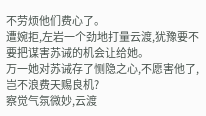不劳烦他们费心了。
遭婉拒,左岩一个劲地打量云渡,犹豫要不要把谋害苏诫的机会让给她。
万一她对苏诫存了恻隐之心,不愿害他了,岂不浪费天赐良机?
察觉气氛微妙,云渡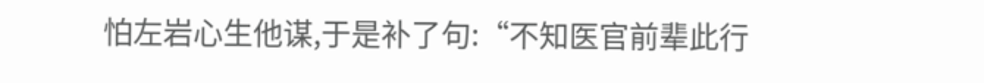怕左岩心生他谋,于是补了句:“不知医官前辈此行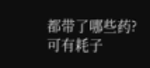都带了哪些药?可有耗子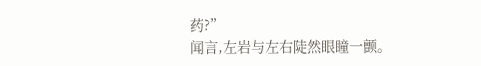药?”
闻言,左岩与左右陡然眼瞳一颤。